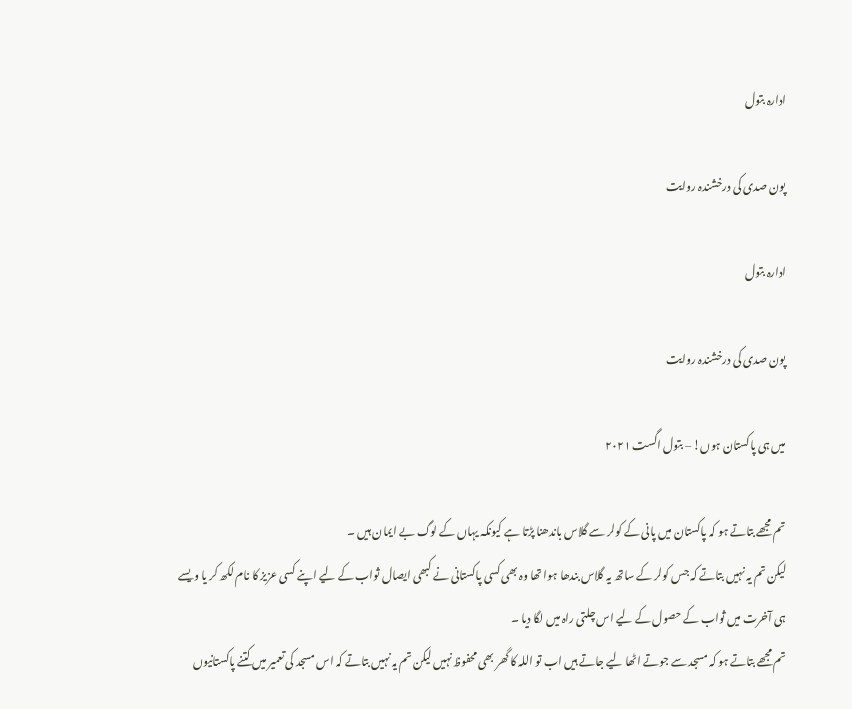ادارہ بتول

پون صدی کی درخشندہ روایت

ادارہ بتول

پون صدی کی درخشندہ روایت

میں ہی پاکستان ہوں! – بتول اگست ۲۰۲۱

تم مجھے بتاتے ہو کہ پاکستان میں پانی کے کولر سے گلاس باندھنا پڑتا ہے کیونکہ یہاں کے لوگ بے ایمان ہیں ۔
لیکن تم یہ نہیں بتاتے کہ جس کولر کے ساتھ یہ گلاس بندھا ہوا تھا وہ بھی کسی پاکستانی نے کبھی ایصال ثواب کے لیے اپنے کسی عزیز کا نام لکھ کر یا ویسے ہی آخرت میں ثواب کے حصول کے لیے اس چلتی راہ میں لگا دیا ۔
تم مجھے بتاتے ہو کہ مسجد سے جوتے اٹھا لیے جاتے ہیں اب تو اللہ کا گھر بھی محفوظ نہیں لیکن تم یہ نہیں بتاتے کہ اس مسجد کی تعمیر میں کتنے پاکستانیوں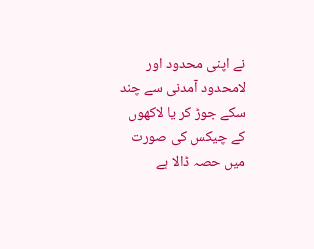نے اپنی محدود اور لامحدود آمدنی سے چند سکے جوڑ کر یا لاکھوں کے چیکس کی صورت میں حصہ ڈالا ہے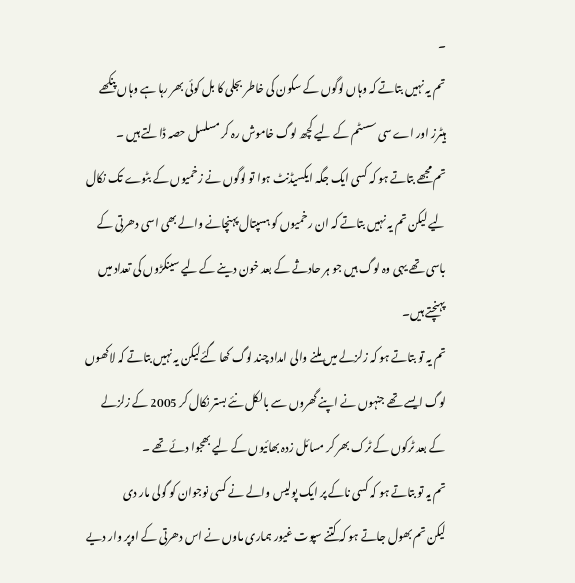۔
تم یہ نہیں بتاتے کہ وہاں لوگوں کے سکون کی خاطر بجلی کا بل کوئی بھر رہا ہے وہاں پنکھے ہیٹرز اور اے سی سسٹم کے لیے کچھ لوگ خاموش رہ کر مسلسل حصہ ڈالتے ہیں ۔
تم مجھے بتاتے ہو کہ کسی ایک جگہ ایکسیڈنٹ ہوا تو لوگوں نے زخمیوں کے بٹوے تک نکال لیے لیکن تم یہ نہیں بتاتے کہ ان رخمیوں کو ہسپتال پہنچانے والے بھی اسی دھرتی کے باسی تھے یہی وہ لوگ ہیں جو ہر حادثے کے بعد خون دینے کے لیے سینکڑوں کی تعداد میں پہنچتے ہیں۔
تم یہ تو بتاتے ہو کہ زلزلے میں ملنے والی امداد چند لوگ کھا گئےلیکن یہ نہیں بتاتے کہ لاکھوں لوگ ایسے تھے جنہوں نے اپنے گھروں سے بالکل نئے بستر نکال کر 2005 کے زلزلے کے بعد ٹرکوں کے ٹرک بھر کر مسائل زدہ بھائیوں کے لیے بھجوا دئے تھے ۔
تم یہ تو بتاتے ہو کہ کسی ناکے پر ایک پولیس والے نے کسی نوجوان کو گولی مار دی
لیکن تم بھول جاتے ہو کہ کتنے سپوت غیور ہماری ماوں نے اس دھرتی کے اوپر وار دیے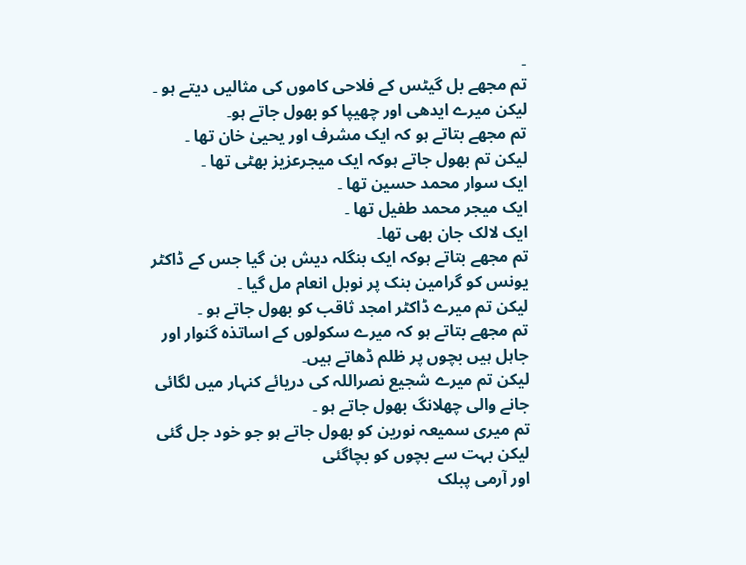۔
تم مجھے بل گیٹس کے فلاحی کاموں کی مثالیں دیتے ہو ۔
لیکن میرے ایدھی اور چھیپا کو بھول جاتے ہو۔
تم مجھے بتاتے ہو کہ ایک مشرف اور یحییٰ خان تھا ۔
لیکن تم بھول جاتے ہوکہ ایک میجرعزیز بھٹی تھا ۔
ایک سوار محمد حسین تھا ۔
ایک میجر محمد طفیل تھا ۔
ایک لالک جان بھی تھا۔
تم مجھے بتاتے ہوکہ ایک بنگلہ دیش بن گیا جس کے ڈاکٹر یونس کو گرامین بنک پر نوبل انعام مل گیا ۔
لیکن تم میرے ڈاکٹر امجد ثاقب کو بھول جاتے ہو ۔
تم مجھے بتاتے ہو کہ میرے سکولوں کے اساتذہ گنوار اور جاہل ہیں بچوں پر ظلم ڈھاتے ہیں۔
لیکن تم میرے شجیع نصراللہ کی دریائے کنہار میں لگائی جانے والی چھلانگ بھول جاتے ہو ۔
تم میری سمیعہ نورین کو بھول جاتے ہو جو خود جل گئی لیکن بہت سے بچوں کو بچاگئی
اور آرمی پبلک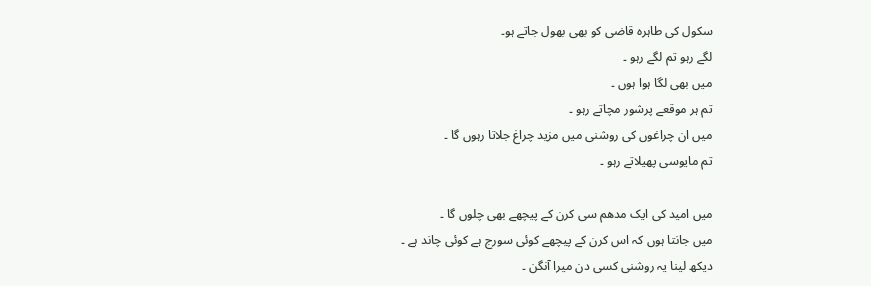سکول کی طاہرہ قاضی کو بھی بھول جاتے ہو۔
لگے رہو تم لگے رہو ۔
میں بھی لگا ہوا ہوں ۔
تم ہر موقعے پرشور مچاتے رہو ۔
میں ان چراغوں کی روشنی میں مزید چراغ جلاتا رہوں گا ۔
تم مایوسی پھیلاتے رہو ۔

میں امید کی ایک مدھم سی کرن کے پیچھے بھی چلوں گا ۔
میں جانتا ہوں کہ اس کرن کے پیچھے کوئی سورج ہے کوئی چاند ہے ۔
دیکھ لینا یہ روشنی کسی دن میرا آنگن ۔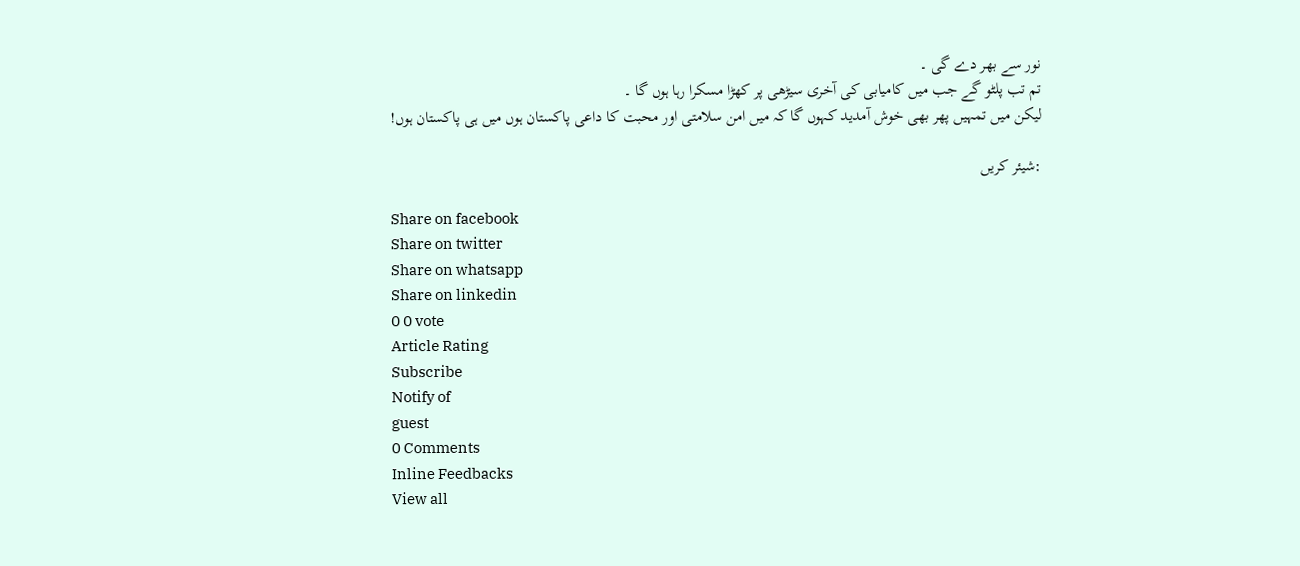نور سے بھر دے گی ۔
تم تب پلٹو گے جب میں کامیابی کی آخری سیڑھی پر کھڑا مسکرا رہا ہوں گا ۔
لیکن میں تمہیں پھر بھی خوش آمدید کہوں گا کہ میں امن سلامتی اور محبت کا داعی پاکستان ہوں میں ہی پاکستان ہوں!

:شیئر کریں

Share on facebook
Share on twitter
Share on whatsapp
Share on linkedin
0 0 vote
Article Rating
Subscribe
Notify of
guest
0 Comments
Inline Feedbacks
View all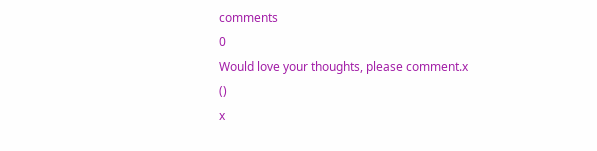comments
0
Would love your thoughts, please comment.x
()
x